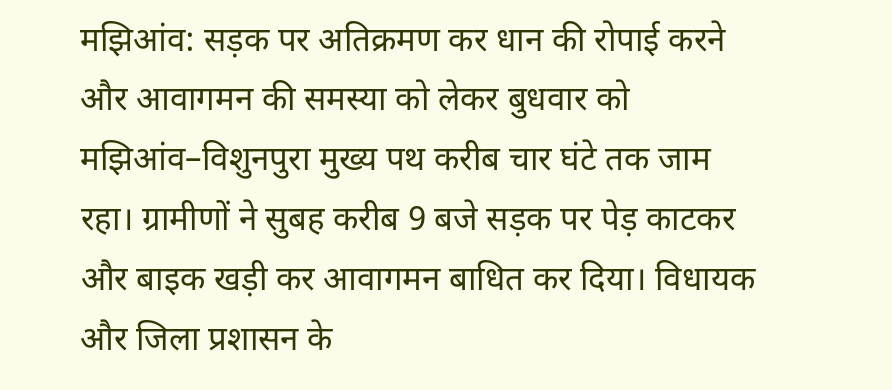मझिआंव: सड़क पर अतिक्रमण कर धान की रोपाई करने और आवागमन की समस्या को लेकर बुधवार को मझिआंव–विशुनपुरा मुख्य पथ करीब चार घंटे तक जाम रहा। ग्रामीणों ने सुबह करीब 9 बजे सड़क पर पेड़ काटकर और बाइक खड़ी कर आवागमन बाधित कर दिया। विधायक और जिला प्रशासन के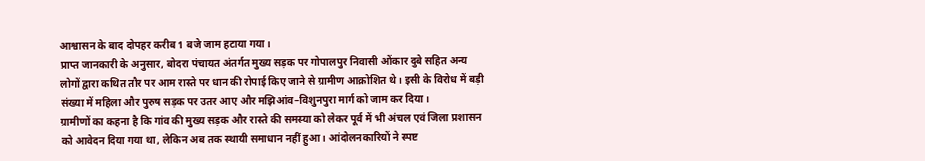आश्वासन के बाद दोपहर करीब 1 बजे जाम हटाया गया।
प्राप्त जानकारी के अनुसार, बोदरा पंचायत अंतर्गत मुख्य सड़क पर गोपालपुर निवासी ओंकार दुबे सहित अन्य लोगों द्वारा कथित तौर पर आम रास्ते पर धान की रोपाई किए जाने से ग्रामीण आक्रोशित थे। इसी के विरोध में बड़ी संख्या में महिला और पुरुष सड़क पर उतर आए और मझिआंव–विशुनपुरा मार्ग को जाम कर दिया।
ग्रामीणों का कहना है कि गांव की मुख्य सड़क और रास्ते की समस्या को लेकर पूर्व में भी अंचल एवं जिला प्रशासन को आवेदन दिया गया था, लेकिन अब तक स्थायी समाधान नहीं हुआ। आंदोलनकारियों ने स्पष्ट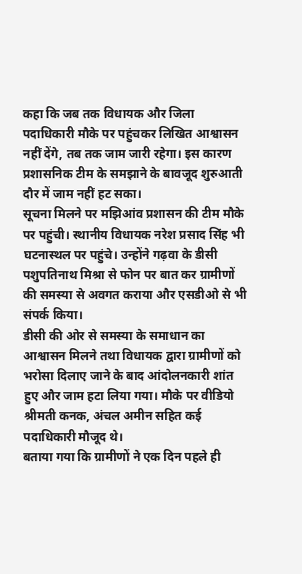कहा कि जब तक विधायक और जिला पदाधिकारी मौके पर पहुंचकर लिखित आश्वासन नहीं देंगे, तब तक जाम जारी रहेगा। इस कारण प्रशासनिक टीम के समझाने के बावजूद शुरुआती दौर में जाम नहीं हट सका।
सूचना मिलने पर मझिआंव प्रशासन की टीम मौके पर पहुंची। स्थानीय विधायक नरेश प्रसाद सिंह भी घटनास्थल पर पहुंचे। उन्होंने गढ़वा के डीसी पशुपतिनाथ मिश्रा से फोन पर बात कर ग्रामीणों की समस्या से अवगत कराया और एसडीओ से भी संपर्क किया।
डीसी की ओर से समस्या के समाधान का आश्वासन मिलने तथा विधायक द्वारा ग्रामीणों को भरोसा दिलाए जाने के बाद आंदोलनकारी शांत हुए और जाम हटा लिया गया। मौके पर वीडियो श्रीमती कनक, अंचल अमीन सहित कई पदाधिकारी मौजूद थे।
बताया गया कि ग्रामीणों ने एक दिन पहले ही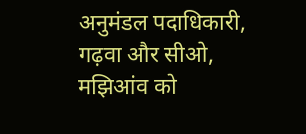अनुमंडल पदाधिकारी, गढ़वा और सीओ, मझिआंव को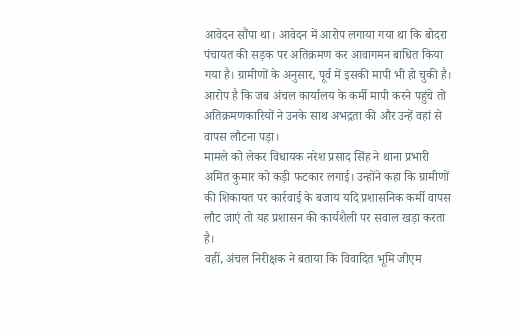आवेदन सौंपा था। आवेदन में आरोप लगाया गया था कि बोदरा पंचायत की सड़क पर अतिक्रमण कर आवागमन बाधित किया गया है। ग्रामीणों के अनुसार, पूर्व में इसकी मापी भी हो चुकी है। आरोप है कि जब अंचल कार्यालय के कर्मी मापी करने पहुंचे तो अतिक्रमणकारियों ने उनके साथ अभद्रता की और उन्हें वहां से वापस लौटना पड़ा।
मामले को लेकर विधायक नरेश प्रसाद सिंह ने थाना प्रभारी अमित कुमार को कड़ी फटकार लगाई। उन्होंने कहा कि ग्रामीणों की शिकायत पर कार्रवाई के बजाय यदि प्रशासनिक कर्मी वापस लौट जाएं तो यह प्रशासन की कार्यशैली पर सवाल खड़ा करता है।
वहीं, अंचल निरीक्षक ने बताया कि विवादित भूमि जीएम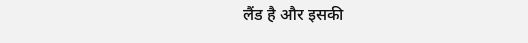लैंड है और इसकी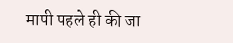मापी पहले ही की जा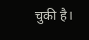चुकी है।